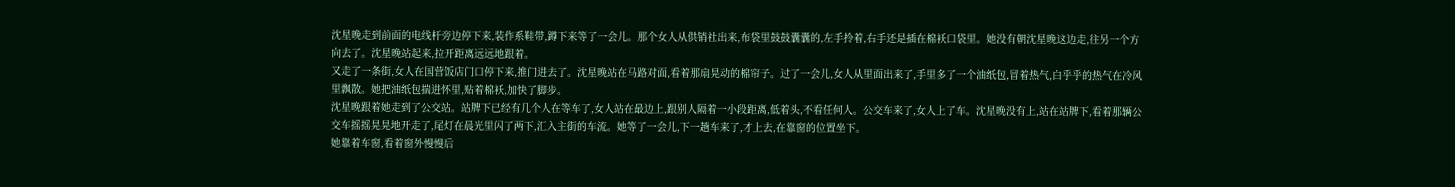沈星晚走到前面的电线杆旁边停下来,装作系鞋带,蹲下来等了一会儿。那个女人从供销社出来,布袋里鼓鼓囊囊的,左手拎着,右手还是插在棉袄口袋里。她没有朝沈星晚这边走,往另一个方向去了。沈星晚站起来,拉开距离远远地跟着。
又走了一条街,女人在国营饭店门口停下来,推门进去了。沈星晚站在马路对面,看着那扇晃动的棉帘子。过了一会儿,女人从里面出来了,手里多了一个油纸包,冒着热气,白乎乎的热气在冷风里飘散。她把油纸包揣进怀里,贴着棉袄,加快了脚步。
沈星晚跟着她走到了公交站。站牌下已经有几个人在等车了,女人站在最边上,跟别人隔着一小段距离,低着头,不看任何人。公交车来了,女人上了车。沈星晚没有上,站在站牌下,看着那辆公交车摇摇晃晃地开走了,尾灯在晨光里闪了两下,汇入主街的车流。她等了一会儿,下一趟车来了,才上去,在靠窗的位置坐下。
她靠着车窗,看着窗外慢慢后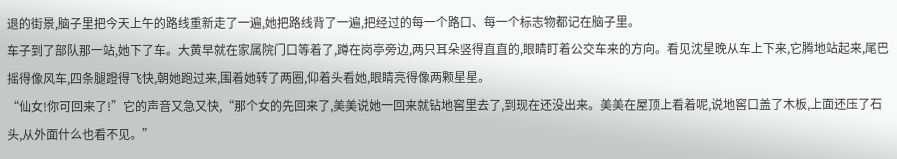退的街景,脑子里把今天上午的路线重新走了一遍,她把路线背了一遍,把经过的每一个路口、每一个标志物都记在脑子里。
车子到了部队那一站,她下了车。大黄早就在家属院门口等着了,蹲在岗亭旁边,两只耳朵竖得直直的,眼睛盯着公交车来的方向。看见沈星晚从车上下来,它腾地站起来,尾巴摇得像风车,四条腿蹬得飞快,朝她跑过来,围着她转了两圈,仰着头看她,眼睛亮得像两颗星星。
“仙女!你可回来了!”它的声音又急又快,“那个女的先回来了,美美说她一回来就钻地窖里去了,到现在还没出来。美美在屋顶上看着呢,说地窖口盖了木板,上面还压了石头,从外面什么也看不见。”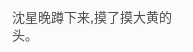沈星晚蹲下来,摸了摸大黄的头。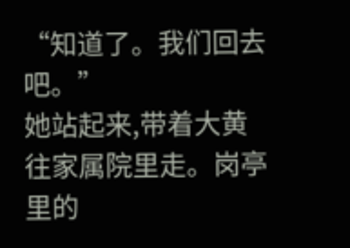“知道了。我们回去吧。”
她站起来,带着大黄往家属院里走。岗亭里的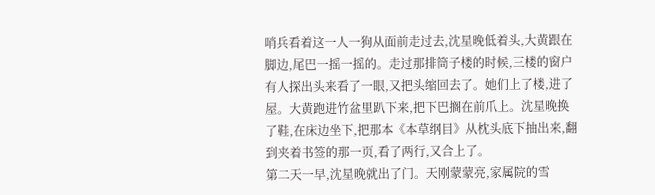哨兵看着这一人一狗从面前走过去,沈星晚低着头,大黄跟在脚边,尾巴一摇一摇的。走过那排筒子楼的时候,三楼的窗户有人探出头来看了一眼,又把头缩回去了。她们上了楼,进了屋。大黄跑进竹盆里趴下来,把下巴搁在前爪上。沈星晚换了鞋,在床边坐下,把那本《本草纲目》从枕头底下抽出来,翻到夹着书签的那一页,看了两行,又合上了。
第二天一早,沈星晚就出了门。天刚蒙蒙亮,家属院的雪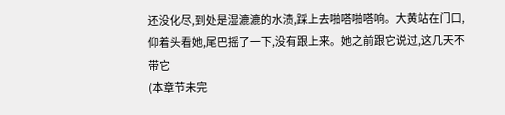还没化尽,到处是湿漉漉的水渍,踩上去啪嗒啪嗒响。大黄站在门口,仰着头看她,尾巴摇了一下,没有跟上来。她之前跟它说过,这几天不带它
(本章节未完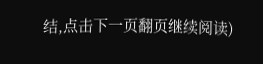结,点击下一页翻页继续阅读)